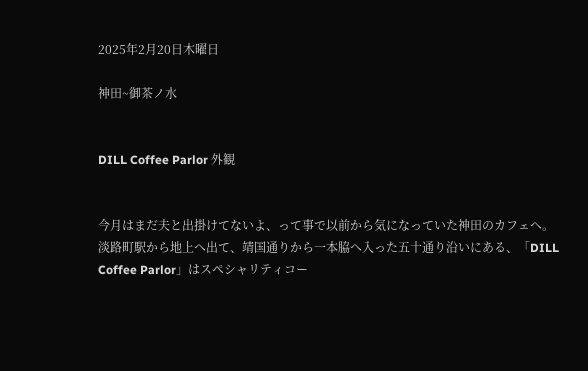2025年2月20日木曜日

神田~御茶ノ水


DILL Coffee Parlor 外観


今月はまだ夫と出掛けてないよ、って事で以前から気になっていた神田のカフェへ。
淡路町駅から地上へ出て、靖国通りから一本脇へ入った五十通り沿いにある、「DILL Coffee Parlor」はスペシャリティコー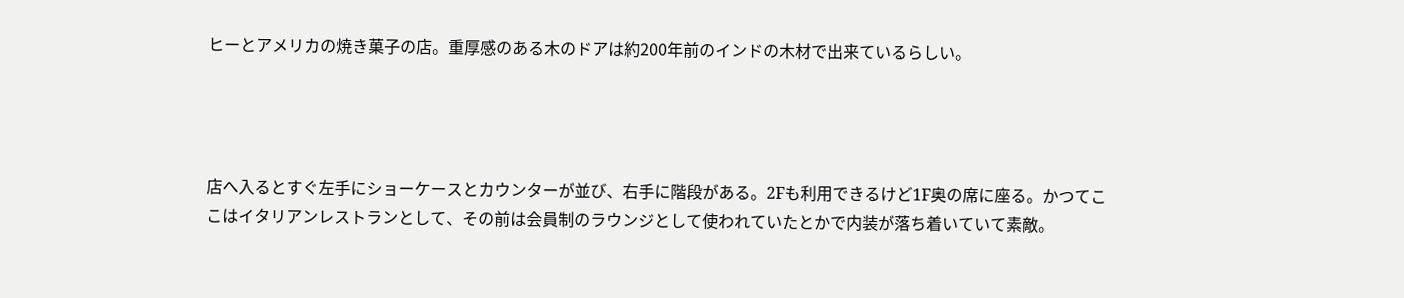ヒーとアメリカの焼き菓子の店。重厚感のある木のドアは約200年前のインドの木材で出来ているらしい。




店へ入るとすぐ左手にショーケースとカウンターが並び、右手に階段がある。2Fも利用できるけど1F奥の席に座る。かつてここはイタリアンレストランとして、その前は会員制のラウンジとして使われていたとかで内装が落ち着いていて素敵。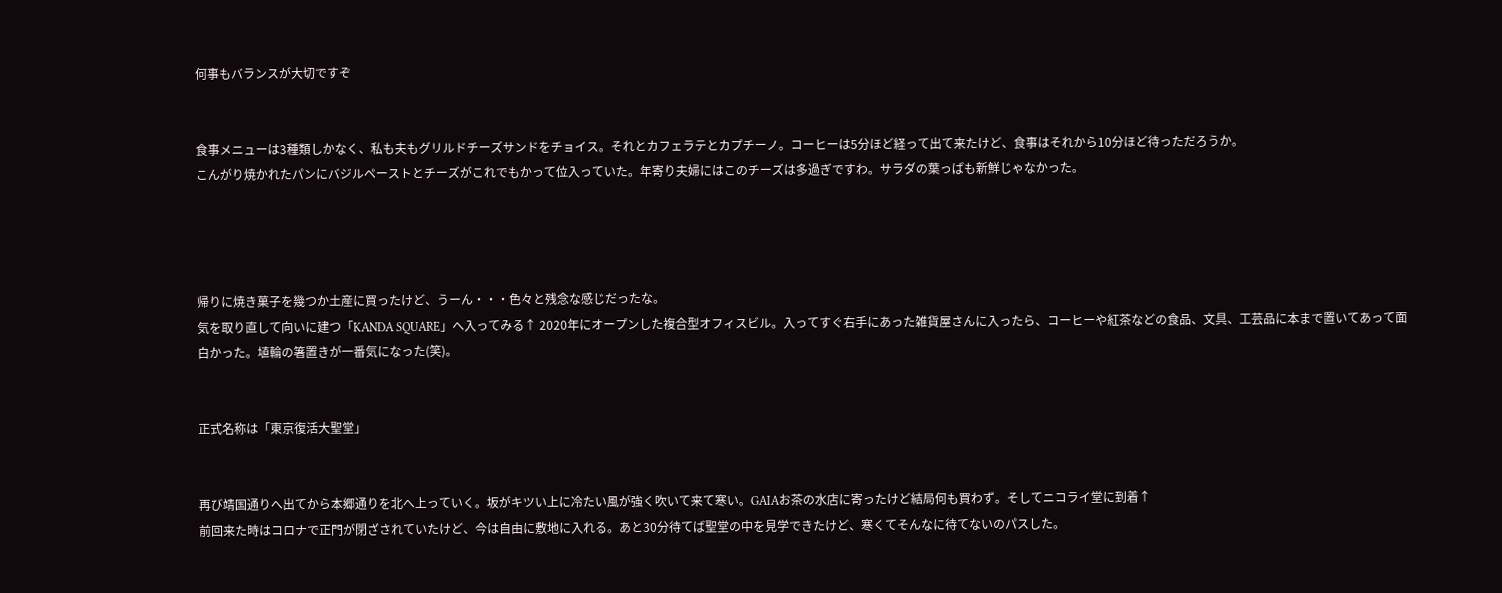何事もバランスが大切ですぞ


食事メニューは3種類しかなく、私も夫もグリルドチーズサンドをチョイス。それとカフェラテとカプチーノ。コーヒーは5分ほど経って出て来たけど、食事はそれから10分ほど待っただろうか。
こんがり焼かれたパンにバジルペーストとチーズがこれでもかって位入っていた。年寄り夫婦にはこのチーズは多過ぎですわ。サラダの葉っぱも新鮮じゃなかった。




帰りに焼き菓子を幾つか土産に買ったけど、うーん・・・色々と残念な感じだったな。
気を取り直して向いに建つ「KANDA SQUARE」へ入ってみる↑ 2020年にオープンした複合型オフィスビル。入ってすぐ右手にあった雑貨屋さんに入ったら、コーヒーや紅茶などの食品、文具、工芸品に本まで置いてあって面白かった。埴輪の箸置きが一番気になった(笑)。


正式名称は「東京復活大聖堂」


再び靖国通りへ出てから本郷通りを北へ上っていく。坂がキツい上に冷たい風が強く吹いて来て寒い。GAIAお茶の水店に寄ったけど結局何も買わず。そしてニコライ堂に到着↑
前回来た時はコロナで正門が閉ざされていたけど、今は自由に敷地に入れる。あと30分待てば聖堂の中を見学できたけど、寒くてそんなに待てないのパスした。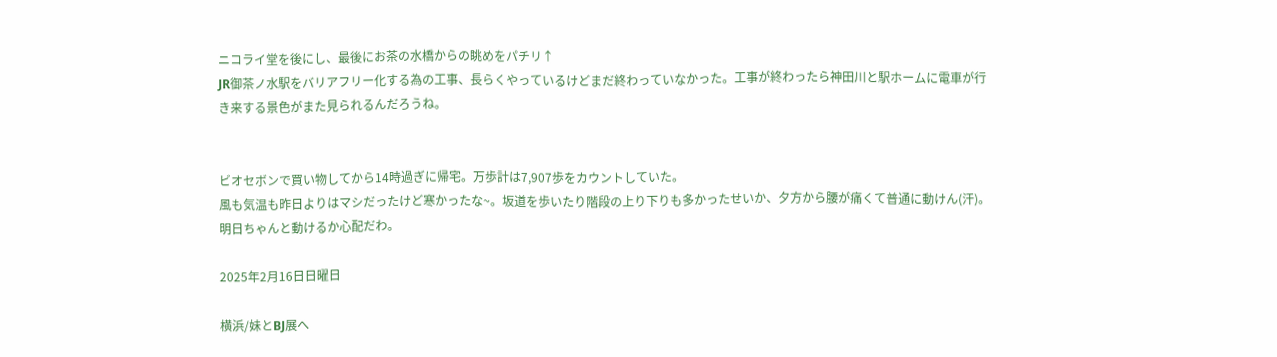ニコライ堂を後にし、最後にお茶の水橋からの眺めをパチリ↑
JR御茶ノ水駅をバリアフリー化する為の工事、長らくやっているけどまだ終わっていなかった。工事が終わったら神田川と駅ホームに電車が行き来する景色がまた見られるんだろうね。


ビオセボンで買い物してから14時過ぎに帰宅。万歩計は7,907歩をカウントしていた。
風も気温も昨日よりはマシだったけど寒かったな~。坂道を歩いたり階段の上り下りも多かったせいか、夕方から腰が痛くて普通に動けん(汗)。明日ちゃんと動けるか心配だわ。

2025年2月16日日曜日

横浜/妹とBJ展へ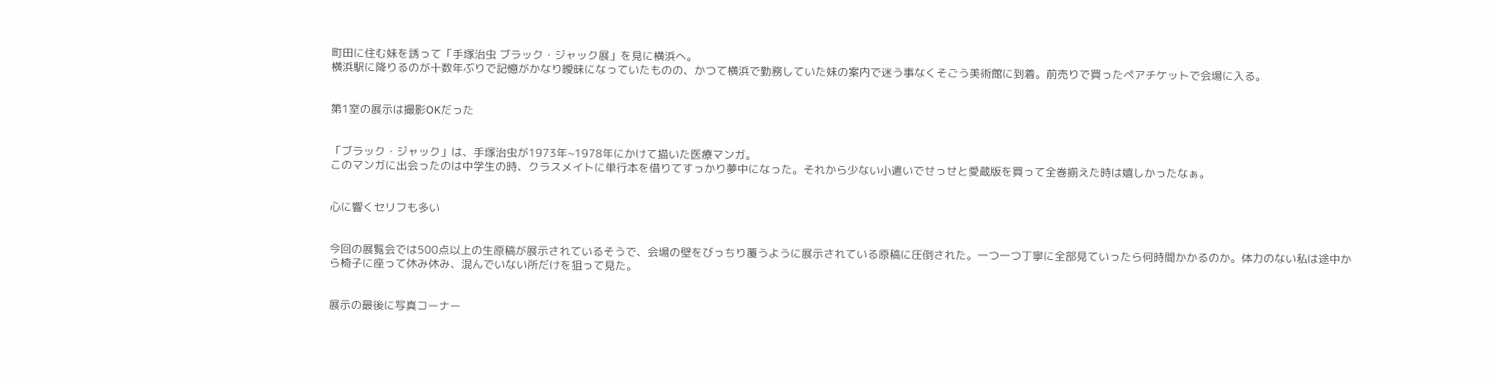町田に住む妹を誘って「手塚治虫 ブラック・ジャック展」を見に横浜へ。
横浜駅に降りるのが十数年ぶりで記憶がかなり曖昧になっていたものの、かつて横浜で勤務していた妹の案内で迷う事なくそごう美術館に到着。前売りで買ったペアチケットで会場に入る。


第1室の展示は撮影OKだった


「ブラック・ジャック」は、手塚治虫が1973年~1978年にかけて描いた医療マンガ。
このマンガに出会ったのは中学生の時、クラスメイトに単行本を借りてすっかり夢中になった。それから少ない小遣いでせっせと愛蔵版を買って全巻揃えた時は嬉しかったなぁ。


心に響くセリフも多い


今回の展覧会では500点以上の生原稿が展示されているそうで、会場の壁をびっちり覆うように展示されている原稿に圧倒された。一つ一つ丁寧に全部見ていったら何時間かかるのか。体力のない私は途中から椅子に座って休み休み、混んでいない所だけを狙って見た。


展示の最後に写真コーナー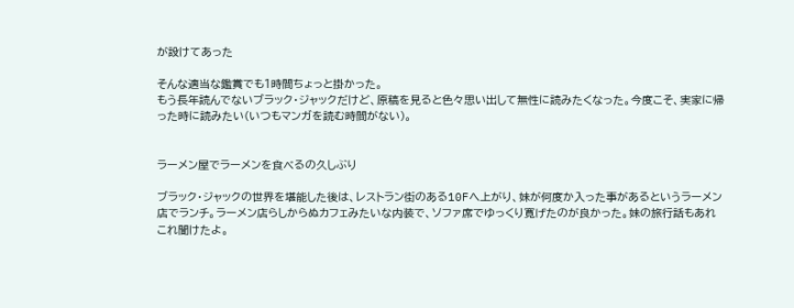が設けてあった

そんな適当な鑑賞でも1時間ちょっと掛かった。
もう長年読んでないブラック・ジャックだけど、原稿を見ると色々思い出して無性に読みたくなった。今度こそ、実家に帰った時に読みたい(いつもマンガを読む時間がない)。


ラーメン屋でラーメンを食べるの久しぶり

ブラック・ジャックの世界を堪能した後は、レストラン街のある10Fへ上がり、妹が何度か入った事があるというラーメン店でランチ。ラーメン店らしからぬカフェみたいな内装で、ソファ席でゆっくり寛げたのが良かった。妹の旅行話もあれこれ聞けたよ。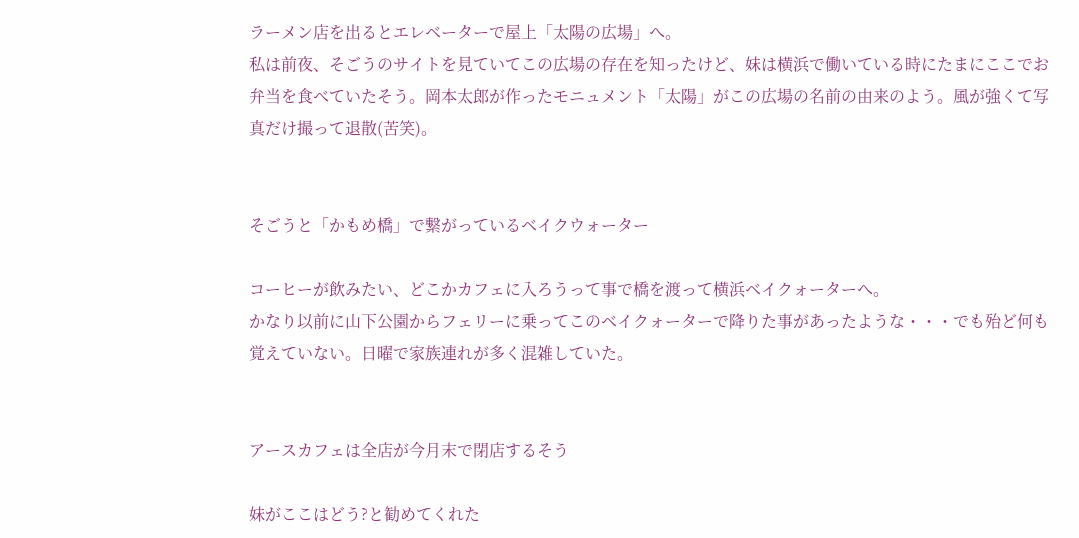ラーメン店を出るとエレベーターで屋上「太陽の広場」へ。
私は前夜、そごうのサイトを見ていてこの広場の存在を知ったけど、妹は横浜で働いている時にたまにここでお弁当を食べていたそう。岡本太郎が作ったモニュメント「太陽」がこの広場の名前の由来のよう。風が強くて写真だけ撮って退散(苦笑)。


そごうと「かもめ橋」で繋がっているベイクウォーター

コーヒーが飲みたい、どこかカフェに入ろうって事で橋を渡って横浜ベイクォーターへ。
かなり以前に山下公園からフェリーに乗ってこのベイクォーターで降りた事があったような・・・でも殆ど何も覚えていない。日曜で家族連れが多く混雑していた。


アースカフェは全店が今月末で閉店するそう

妹がここはどう?と勧めてくれた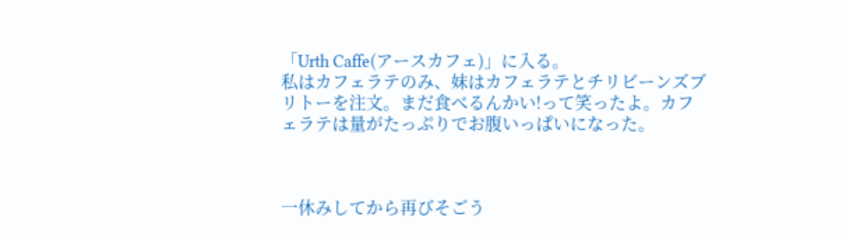「Urth Caffe(アースカフェ)」に入る。
私はカフェラテのみ、妹はカフェラテとチリビーンズブリトーを注文。まだ食べるんかい!って笑ったよ。カフェラテは量がたっぷりでお腹いっぱいになった。



一休みしてから再びそごう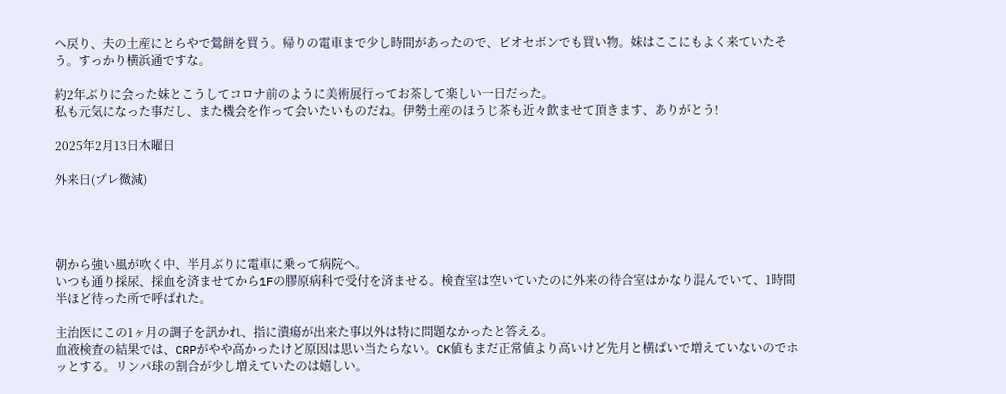へ戻り、夫の土産にとらやで鶯餅を買う。帰りの電車まで少し時間があったので、ビオセボンでも買い物。妹はここにもよく来ていたそう。すっかり横浜通ですな。

約2年ぶりに会った妹とこうしてコロナ前のように美術展行ってお茶して楽しい一日だった。
私も元気になった事だし、また機会を作って会いたいものだね。伊勢土産のほうじ茶も近々飲ませて頂きます、ありがとう!

2025年2月13日木曜日

外来日(プレ微減)




朝から強い風が吹く中、半月ぶりに電車に乗って病院へ。
いつも通り採尿、採血を済ませてから1Fの膠原病科で受付を済ませる。検査室は空いていたのに外来の待合室はかなり混んでいて、1時間半ほど待った所で呼ばれた。

主治医にこの1ヶ月の調子を訊かれ、指に潰瘍が出来た事以外は特に問題なかったと答える。
血液検査の結果では、CRPがやや高かったけど原因は思い当たらない。CK値もまだ正常値より高いけど先月と横ばいで増えていないのでホッとする。リンパ球の割合が少し増えていたのは嬉しい。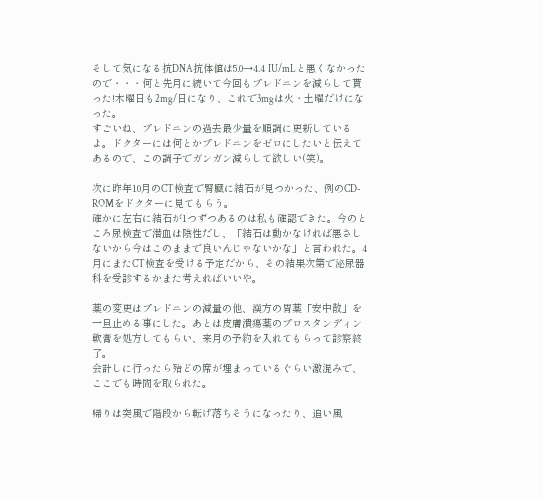そして気になる抗DNA抗体値は5.0→4.4 IU/mLと悪くなかったので・・・何と先月に続いて今回もプレドニンを減らして貰った!木曜日も2mg/日になり、これで3mgは火・土曜だけになった。
すごいね、プレドニンの過去最少量を順調に更新しているよ。ドクターには何とかプレドニンをゼロにしたいと伝えてあるので、この調子でガンガン減らして欲しい(笑)。

次に昨年10月のCT検査で腎臓に結石が見つかった、例のCD-ROMをドクターに見てもらう。
確かに左右に結石が1つずつあるのは私も確認できた。今のところ尿検査で潜血は陰性だし、「結石は動かなければ悪さしないから今はこのままで良いんじゃないかな」と言われた。4月にまたCT検査を受ける予定だから、その結果次第で泌尿器科を受診するかまた考えればいいや。

薬の変更はプレドニンの減量の他、漢方の胃薬「安中散」を一旦止める事にした。あとは皮膚潰瘍薬のプロスタンディン軟膏を処方してもらい、来月の予約を入れてもらって診察終了。
会計しに行ったら殆どの席が埋まっているぐらい激混みで、ここでも時間を取られた。

帰りは突風で階段から転げ落ちそうになったり、追い風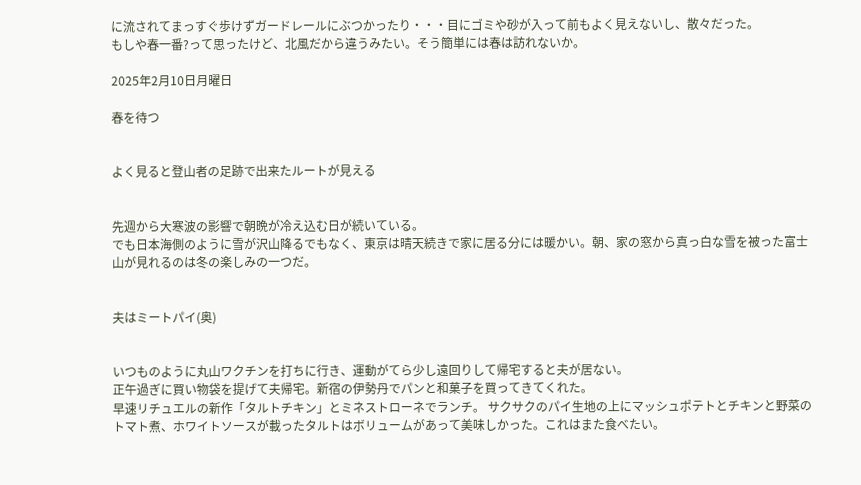に流されてまっすぐ歩けずガードレールにぶつかったり・・・目にゴミや砂が入って前もよく見えないし、散々だった。
もしや春一番?って思ったけど、北風だから違うみたい。そう簡単には春は訪れないか。

2025年2月10日月曜日

春を待つ


よく見ると登山者の足跡で出来たルートが見える


先週から大寒波の影響で朝晩が冷え込む日が続いている。
でも日本海側のように雪が沢山降るでもなく、東京は晴天続きで家に居る分には暖かい。朝、家の窓から真っ白な雪を被った富士山が見れるのは冬の楽しみの一つだ。


夫はミートパイ(奥)


いつものように丸山ワクチンを打ちに行き、運動がてら少し遠回りして帰宅すると夫が居ない。
正午過ぎに買い物袋を提げて夫帰宅。新宿の伊勢丹でパンと和菓子を買ってきてくれた。
早速リチュエルの新作「タルトチキン」とミネストローネでランチ。 サクサクのパイ生地の上にマッシュポテトとチキンと野菜のトマト煮、ホワイトソースが載ったタルトはボリュームがあって美味しかった。これはまた食べたい。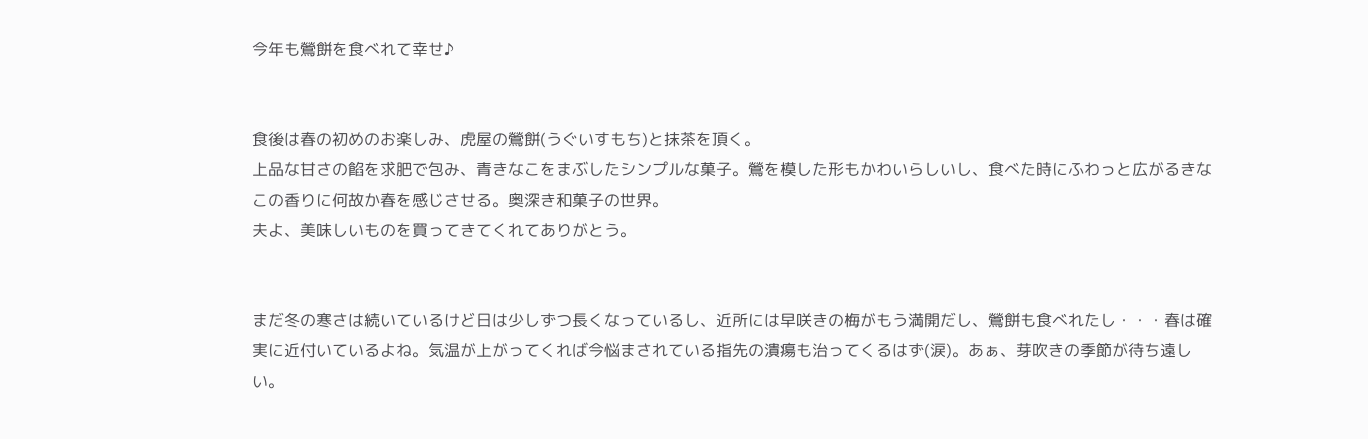今年も鶯餅を食べれて幸せ♪


食後は春の初めのお楽しみ、虎屋の鶯餅(うぐいすもち)と抹茶を頂く。
上品な甘さの餡を求肥で包み、青きなこをまぶしたシンプルな菓子。鶯を模した形もかわいらしいし、食べた時にふわっと広がるきなこの香りに何故か春を感じさせる。奥深き和菓子の世界。
夫よ、美味しいものを買ってきてくれてありがとう。


まだ冬の寒さは続いているけど日は少しずつ長くなっているし、近所には早咲きの梅がもう満開だし、鶯餅も食べれたし・・・春は確実に近付いているよね。気温が上がってくれば今悩まされている指先の潰瘍も治ってくるはず(涙)。あぁ、芽吹きの季節が待ち遠しい。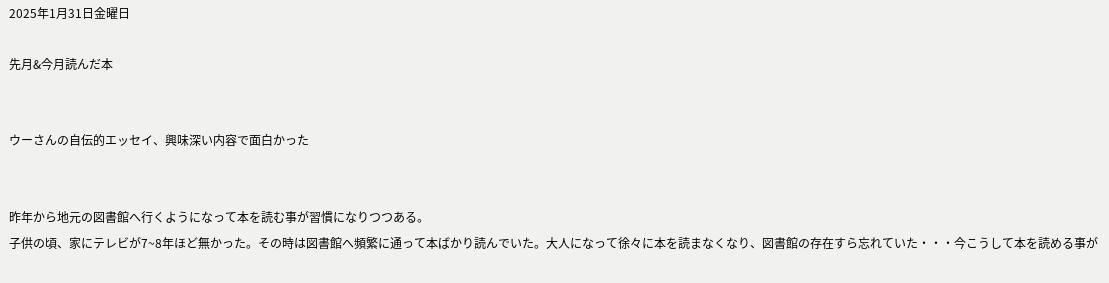2025年1月31日金曜日

先月&今月読んだ本


ウーさんの自伝的エッセイ、興味深い内容で面白かった


昨年から地元の図書館へ行くようになって本を読む事が習慣になりつつある。
子供の頃、家にテレビが7~8年ほど無かった。その時は図書館へ頻繁に通って本ばかり読んでいた。大人になって徐々に本を読まなくなり、図書館の存在すら忘れていた・・・今こうして本を読める事が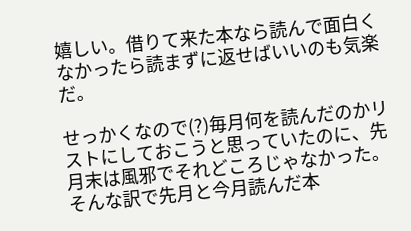嬉しい。借りて来た本なら読んで面白くなかったら読まずに返せばいいのも気楽だ。

せっかくなので(?)毎月何を読んだのかリストにしておこうと思っていたのに、先月末は風邪でそれどころじゃなかった。そんな訳で先月と今月読んだ本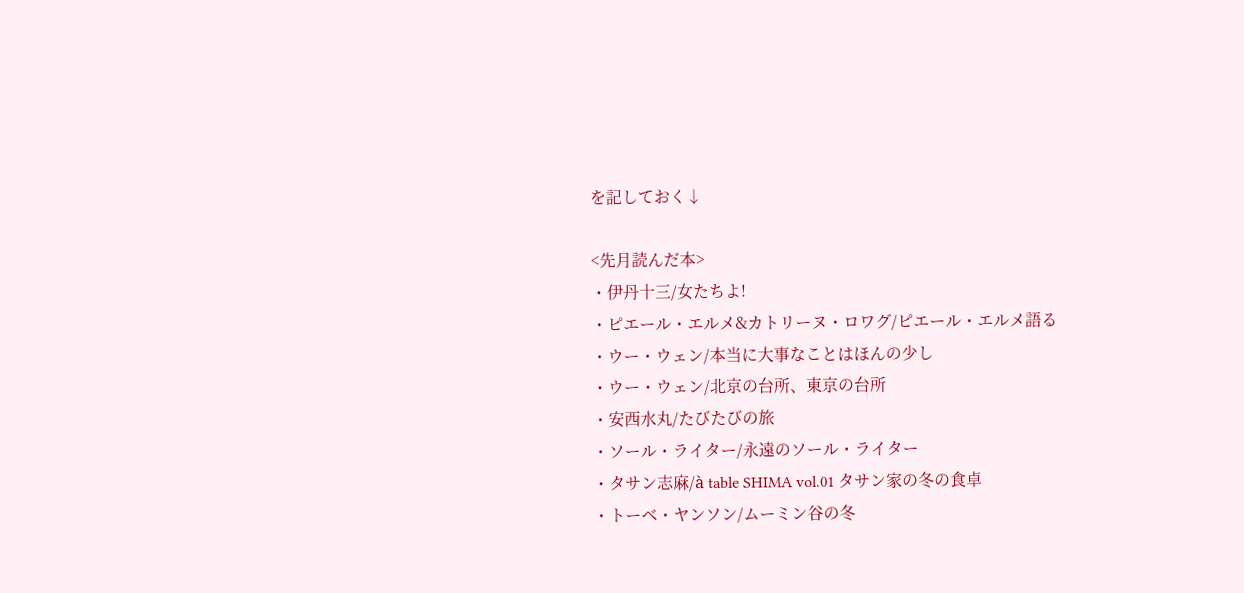を記しておく↓

<先月読んだ本>
・伊丹十三/女たちよ!
・ピエール・エルメ&カトリーヌ・ロワグ/ピエール・エルメ語る
・ウー・ウェン/本当に大事なことはほんの少し
・ウー・ウェン/北京の台所、東京の台所
・安西水丸/たびたびの旅
・ソール・ライター/永遠のソール・ライター
・タサン志麻/à table SHIMA vol.01 タサン家の冬の食卓
・トーベ・ヤンソン/ムーミン谷の冬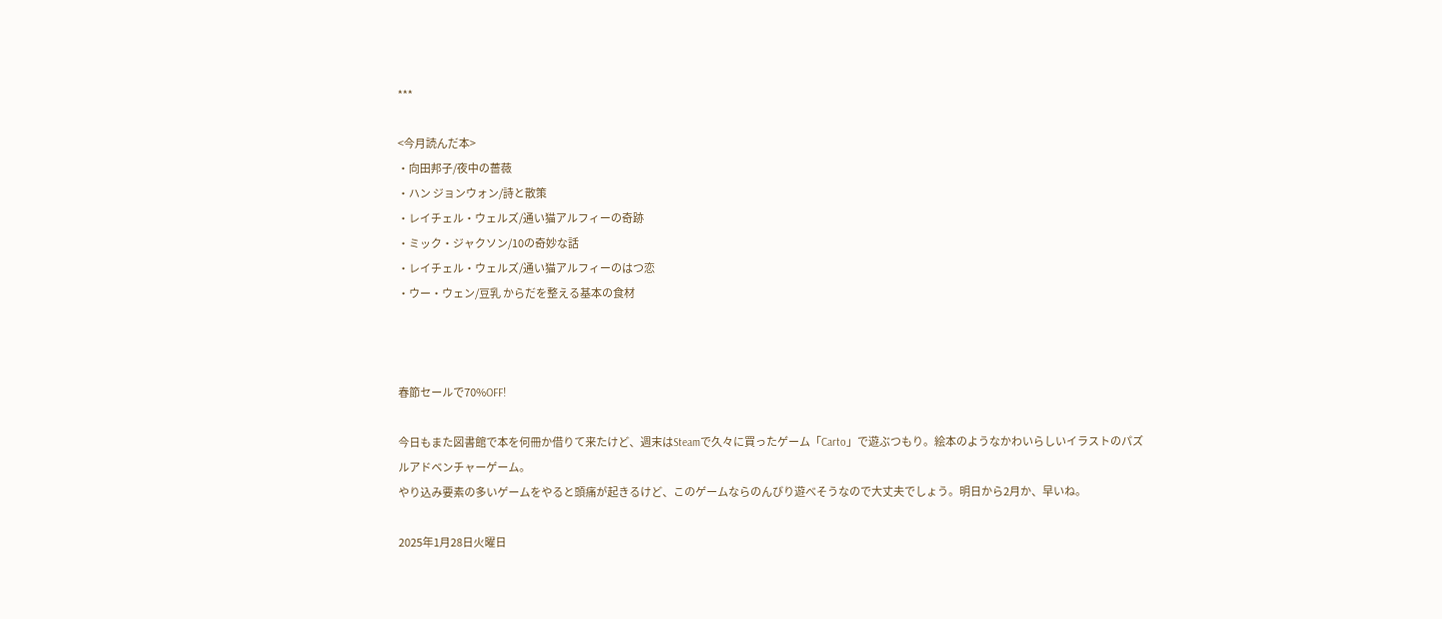***

<今月読んだ本>
・向田邦子/夜中の薔薇
・ハン ジョンウォン/詩と散策
・レイチェル・ウェルズ/通い猫アルフィーの奇跡
・ミック・ジャクソン/10の奇妙な話
・レイチェル・ウェルズ/通い猫アルフィーのはつ恋
・ウー・ウェン/豆乳 からだを整える基本の食材



春節セールで70%OFF!

今日もまた図書館で本を何冊か借りて来たけど、週末はSteamで久々に買ったゲーム「Carto」で遊ぶつもり。絵本のようなかわいらしいイラストのパズルアドベンチャーゲーム。
やり込み要素の多いゲームをやると頭痛が起きるけど、このゲームならのんびり遊べそうなので大丈夫でしょう。明日から2月か、早いね。

2025年1月28日火曜日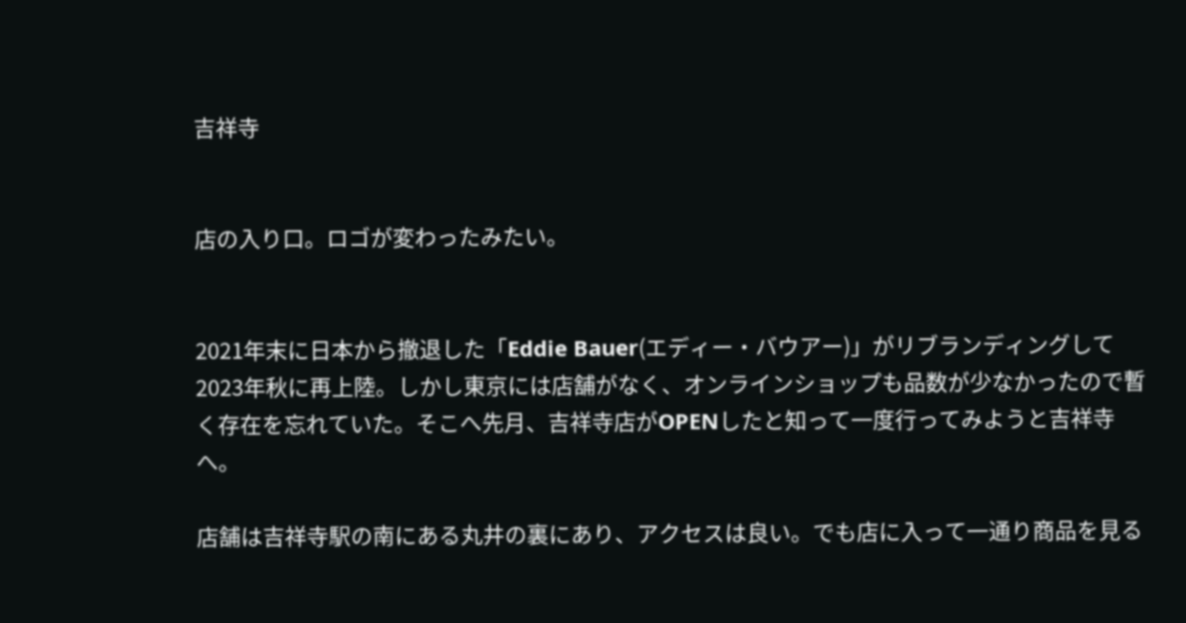吉祥寺


店の入り口。ロゴが変わったみたい。


2021年末に日本から撤退した「Eddie Bauer(エディー・バウアー)」がリブランディングして2023年秋に再上陸。しかし東京には店舗がなく、オンラインショップも品数が少なかったので暫く存在を忘れていた。そこへ先月、吉祥寺店がOPENしたと知って一度行ってみようと吉祥寺へ。

店舗は吉祥寺駅の南にある丸井の裏にあり、アクセスは良い。でも店に入って一通り商品を見る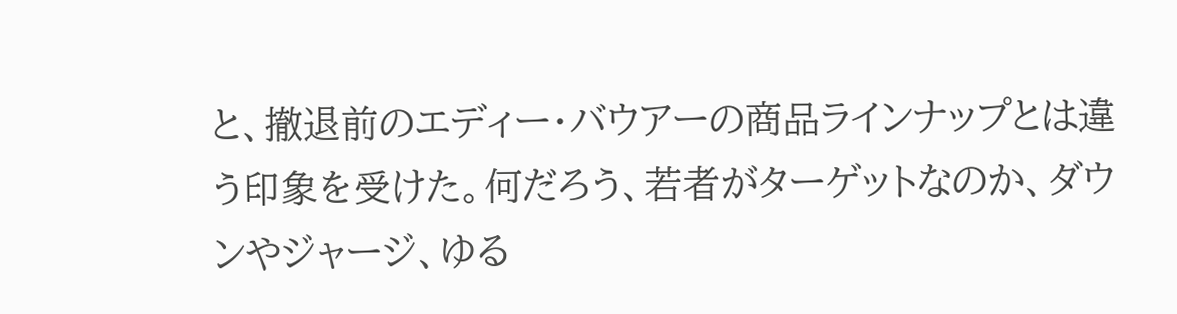と、撤退前のエディー・バウアーの商品ラインナップとは違う印象を受けた。何だろう、若者がターゲットなのか、ダウンやジャージ、ゆる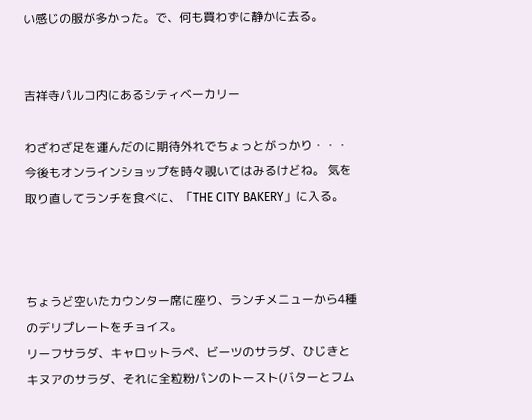い感じの服が多かった。で、何も買わずに静かに去る。


吉祥寺パルコ内にあるシティベーカリー

わざわざ足を運んだのに期待外れでちょっとがっかり・・・今後もオンラインショップを時々覗いてはみるけどね。 気を取り直してランチを食べに、「THE CITY BAKERY」に入る。



ちょうど空いたカウンター席に座り、ランチメニューから4種のデリプレートをチョイス。
リーフサラダ、キャロットラペ、ビーツのサラダ、ひじきとキヌアのサラダ、それに全粒粉パンのトースト(バターとフム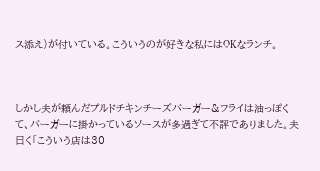ス添え)が付いている。こういうのが好きな私にはOKなランチ。



しかし夫が頼んだプルドチキンチーズバーガー&フライは油っぽくて、バーガーに掛かっているソースが多過ぎて不評でありました。夫曰く「こういう店は30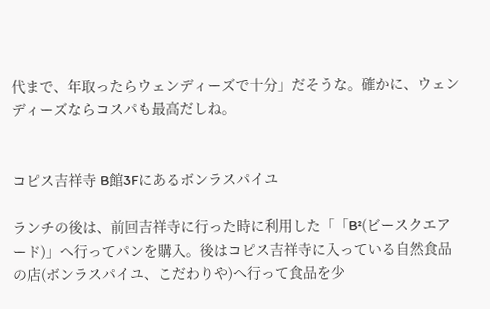代まで、年取ったらウェンディーズで十分」だそうな。確かに、ウェンディーズならコスパも最高だしね。


コピス吉祥寺 B館3Fにあるボンラスパイユ

ランチの後は、前回吉祥寺に行った時に利用した「「B²(ビースクエアード)」へ行ってパンを購入。後はコピス吉祥寺に入っている自然食品の店(ボンラスパイユ、こだわりや)へ行って食品を少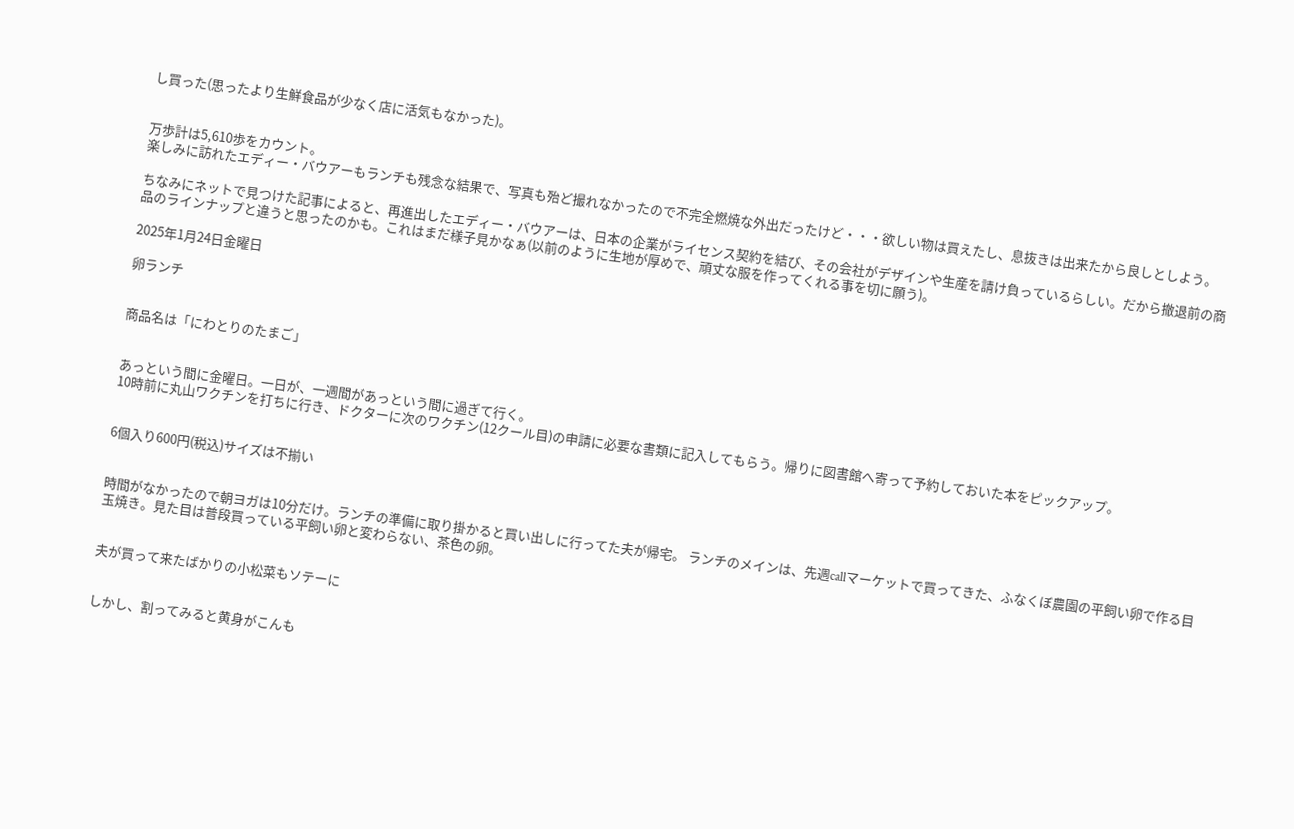し買った(思ったより生鮮食品が少なく店に活気もなかった)。


万歩計は5,610歩をカウント。
楽しみに訪れたエディー・バウアーもランチも残念な結果で、写真も殆ど撮れなかったので不完全燃焼な外出だったけど・・・欲しい物は買えたし、息抜きは出来たから良しとしよう。

ちなみにネットで見つけた記事によると、再進出したエディー・バウアーは、日本の企業がライセンス契約を結び、その会社がデザインや生産を請け負っているらしい。だから撤退前の商品のラインナップと違うと思ったのかも。これはまだ様子見かなぁ(以前のように生地が厚めで、頑丈な服を作ってくれる事を切に願う)。

2025年1月24日金曜日

卵ランチ


商品名は「にわとりのたまご」


あっという間に金曜日。一日が、一週間があっという間に過ぎて行く。
10時前に丸山ワクチンを打ちに行き、ドクターに次のワクチン(12クール目)の申請に必要な書類に記入してもらう。帰りに図書館へ寄って予約しておいた本をピックアップ。


6個入り600円(税込)サイズは不揃い


時間がなかったので朝ヨガは10分だけ。ランチの準備に取り掛かると買い出しに行ってた夫が帰宅。 ランチのメインは、先週callマーケットで買ってきた、ふなくぼ農園の平飼い卵で作る目玉焼き。見た目は普段買っている平飼い卵と変わらない、茶色の卵。


夫が買って来たばかりの小松菜もソテーに


しかし、割ってみると黄身がこんも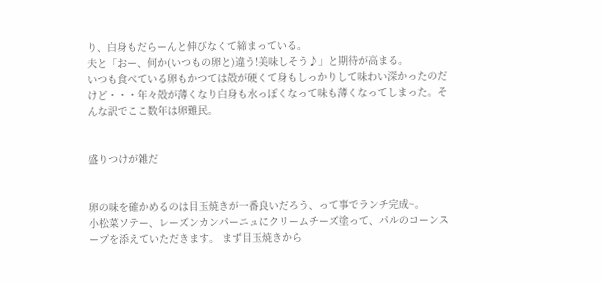り、白身もだらーんと伸びなくて締まっている。
夫と「おー、何か(いつもの卵と)違う!美味しそう♪」と期待が高まる。
いつも食べている卵もかつては殻が硬くて身もしっかりして味わい深かったのだけど・・・年々殻が薄くなり白身も水っぽくなって味も薄くなってしまった。そんな訳でここ数年は卵難民。


盛りつけが雑だ


卵の味を確かめるのは目玉焼きが一番良いだろう、って事でランチ完成~。
小松菜ソテー、レーズンカンパーニュにクリームチーズ塗って、パルのコーンスープを添えていただきます。 まず目玉焼きから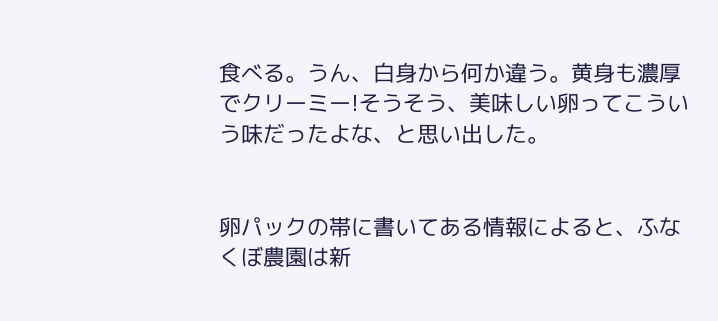食べる。うん、白身から何か違う。黄身も濃厚でクリーミー!そうそう、美味しい卵ってこういう味だったよな、と思い出した。


卵パックの帯に書いてある情報によると、ふなくぼ農園は新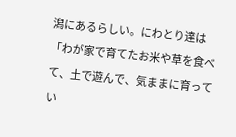潟にあるらしい。にわとり達は「わが家で育てたお米や草を食べて、土で遊んで、気ままに育ってい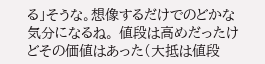る」そうな。想像するだけでのどかな気分になるね。 値段は高めだったけどその価値はあった(大抵は値段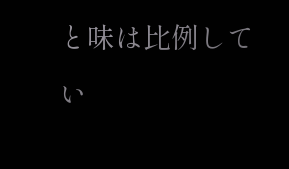と味は比例してい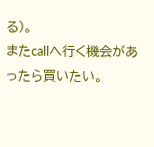る)。
またcallへ行く機会があったら買いたい。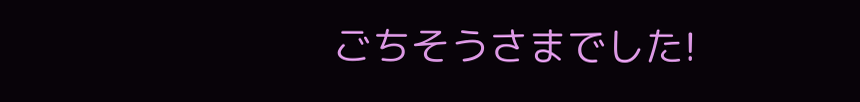ごちそうさまでした!